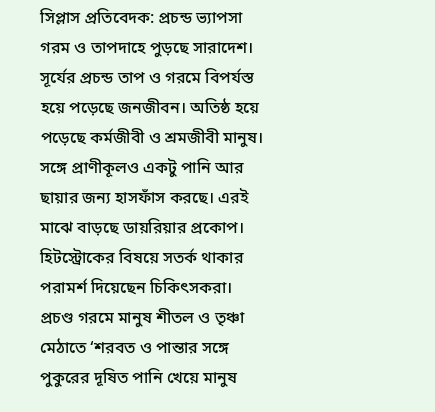সিপ্লাস প্রতিবেদক: প্রচন্ড ভ্যাপসা গরম ও তাপদাহে পুড়ছে সারাদেশ। সূর্যের প্রচন্ড তাপ ও গরমে বিপর্যস্ত হয়ে পড়েছে জনজীবন। অতিষ্ঠ হয়ে পড়েছে কর্মজীবী ও শ্রমজীবী মানুষ। সঙ্গে প্রাণীকূলও একটু পানি আর ছায়ার জন্য হাসফাঁস করছে। এরই মাঝে বাড়ছে ডায়রিয়ার প্রকোপ। হিটস্ট্রোকের বিষয়ে সতর্ক থাকার পরামর্শ দিয়েছেন চিকিৎসকরা।
প্রচণ্ড গরমে মানুষ শীতল ও তৃঞ্চা মেঠাতে ‘শরবত ও পান্তার সঙ্গে পুকুরের দূষিত পানি খেয়ে মানুষ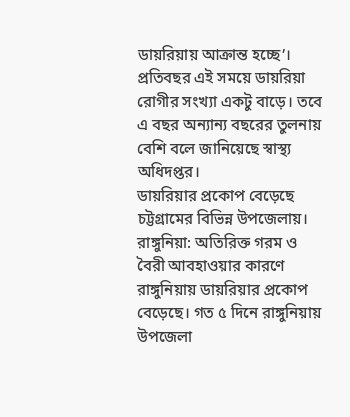ডায়রিয়ায় আক্রান্ত হচ্ছে’। প্রতিবছর এই সময়ে ডায়রিয়া রোগীর সংখ্যা একটু বাড়ে। তবে এ বছর অন্যান্য বছরের তুলনায় বেশি বলে জানিয়েছে স্বাস্থ্য অধিদপ্তর।
ডায়রিয়ার প্রকোপ বেড়েছে চট্টগ্রামের বিভিন্ন উপজেলায়।
রাঙ্গুনিয়া: অতিরিক্ত গরম ও বৈরী আবহাওয়ার কারণে রাঙ্গুনিয়ায় ডায়রিয়ার প্রকোপ বেড়েছে। গত ৫ দিনে রাঙ্গুনিয়ায় উপজেলা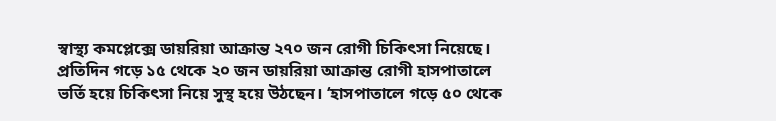স্বাস্থ্য কমপ্লেক্সে ডায়রিয়া আক্রান্ত ২৭০ জন রোগী চিকিৎসা নিয়েছে।
প্রতিদিন গড়ে ১৫ থেকে ২০ জন ডায়রিয়া আক্রান্ত রোগী হাসপাতালে ভর্তি হয়ে চিকিৎসা নিয়ে সুস্থ হয়ে উঠছেন। ‘হাসপাতালে গড়ে ৫০ থেকে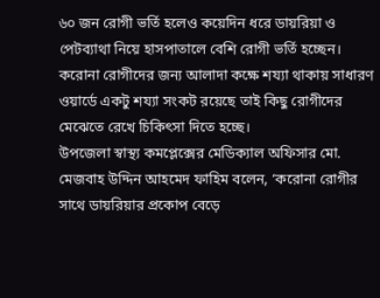৬০ জন রোগী ভর্তি হলেও কয়েদিন ধরে ডায়রিয়া ও পেটব্যাথা নিয়ে হাসপাতালে বেশি রোগী ভর্তি হচ্ছেন। করোনা রোগীদের জন্য আলাদা কক্ষে শয্যা থাকায় সাধারণ ওয়ার্ডে একটু শয্যা সংকট রয়েছে তাই কিছু রোগীদের মেঝেতে রেখে চিকিৎসা দিতে হচ্ছে।
উপজেলা স্বাস্থ্য কমপ্লেক্সের মেডিক্যাল অফিসার মো. মেজবাহ উদ্দিন আহমেদ ফাহিম বলেন, ‘করোনা রোগীর সাথে ডায়রিয়ার প্রকোপ বেড়ে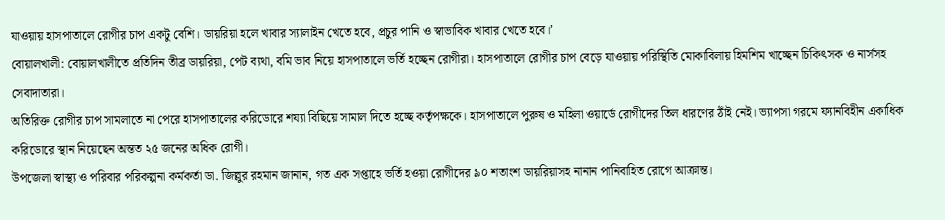যাওয়ায় হাসপাতালে রোগীর চাপ একটু বেশি। ডায়রিয়া হলে খাবার স্যালাইন খেতে হবে, প্রচুর পানি ও স্বাভাবিক খাবার খেতে হবে।’
বোয়ালখালী: বোয়ালখালীতে প্রতিদিন তীব্র ডায়রিয়া, পেট ব্যথা, বমি ভাব নিয়ে হাসপাতালে ভর্তি হচ্ছেন রোগীরা। হাসপাতালে রোগীর চাপ বেড়ে যাওয়ায় পরিস্থিতি মোকাবিলায় হিমশিম খাচ্ছেন চিকিৎসক ও নার্সসহ সেবাদাতারা।
অতিরিক্ত রোগীর চাপ সামলাতে না পেরে হাসপাতালের করিডোরে শয্যা বিছিয়ে সামাল দিতে হচ্ছে কর্তৃপক্ষকে। হাসপাতালে পুরুষ ও মহিলা ওয়ার্ডে রোগীদের তিল ধারণের ঠাঁই নেই। ভ্যাপসা গরমে ফ্যানবিহীন একাধিক করিডোরে স্থান নিয়েছেন অন্তত ২৫ জনের অধিক রোগী।
উপজেলা স্বাস্থ্য ও পরিবার পরিকল্পনা কর্মকর্তা ডা. জিল্লুর রহমান জানান, গত এক সপ্তাহে ভর্তি হওয়া রোগীদের ৯০ শতাংশ ডায়রিয়াসহ নানান পানিবাহিত রোগে আক্রান্ত।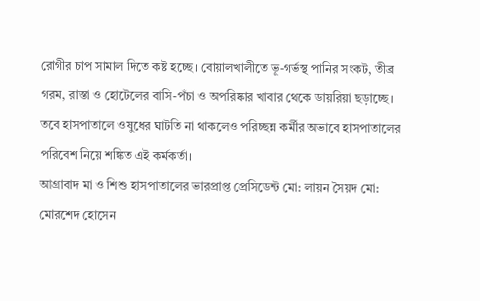রোগীর চাপ সামাল দিতে কষ্ট হচ্ছে। বোয়ালখালীতে ভূ-গর্ভস্থ পানির সংকট, তীব্র গরম, রাস্তা ও হোটেলের বাসি-পঁচা ও অপরিষ্কার খাবার থেকে ডায়রিয়া ছড়াচ্ছে। তবে হাসপাতালে ওষুধের ঘাটতি না থাকলেও পরিচ্ছন্ন কর্মীর অভাবে হাসপাতালের পরিবেশ নিয়ে শঙ্কিত এই কর্মকর্তা।
আগ্রাবাদ মা ও শিশু হাসপাতালের ভারপ্রাপ্ত প্রেসিডেন্ট মো: লায়ন সৈয়দ মো: মোরশেদ হোসেন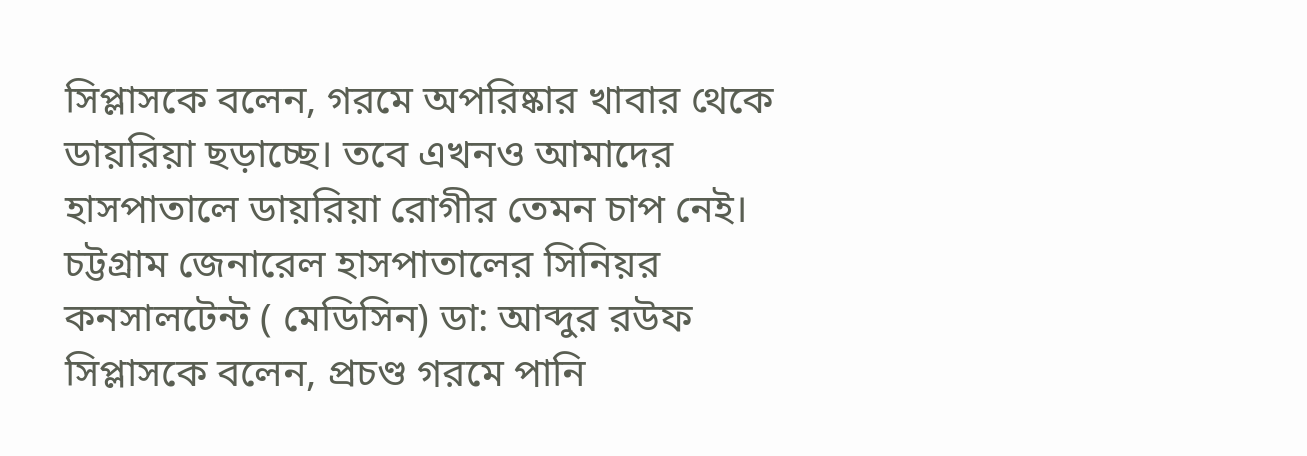সিপ্লাসকে বলেন, গরমে অপরিষ্কার খাবার থেকে ডায়রিয়া ছড়াচ্ছে। তবে এখনও আমাদের হাসপাতালে ডায়রিয়া রোগীর তেমন চাপ নেই।
চট্টগ্রাম জেনারেল হাসপাতালের সিনিয়র কনসালটেন্ট ( মেডিসিন) ডা: আব্দুর রউফ সিপ্লাসকে বলেন, প্রচণ্ড গরমে পানি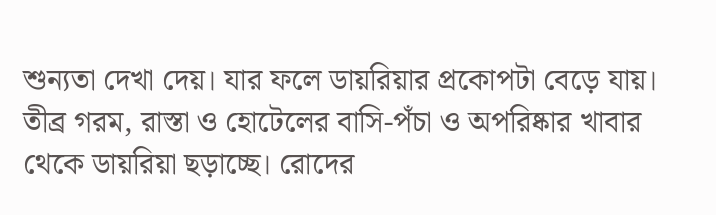শুন্যতা দেখা দেয়। যার ফলে ডায়রিয়ার প্রকোপটা বেড়ে যায়। তীব্র গরম, রাস্তা ও হোটেলের বাসি-পঁচা ও অপরিষ্কার খাবার থেকে ডায়রিয়া ছড়াচ্ছে। রোদের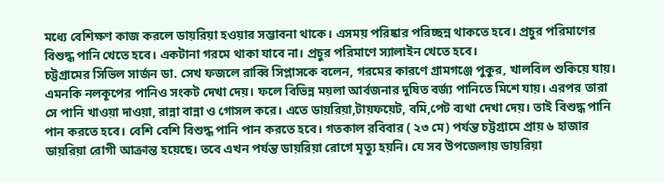মধ্যে বেশিক্ষণ কাজ করলে ডায়রিয়া হওয়ার সম্ভাবনা থাকে। এসময় পরিষ্কার পরিচ্ছন্ন থাকতে হবে। প্রচুর পরিমাণের বিশুদ্ধ পানি খেতে হবে। একটানা গরমে থাকা যাবে না। প্রচুর পরিমাণে স্যালাইন খেতে হবে।
চট্টগ্রামের সিভিল সার্জন ডা. সেখ ফজলে রাব্বি সিপ্লাসকে বলেন, গরমের কারণে গ্রামগঞ্জে পুকুর, খালবিল শুকিয়ে যায়। এমনকি নলকূপের পানিও সংকট দেখা দেয়। ফলে বিভিন্ন ময়লা আর্বজনার দুষিত বর্জ্য পানিতে মিশে যায়। এরপর তারা সে পানি খাওয়া দাওয়া, রান্না বান্না ও গোসল করে। এতে ডায়রিয়া,টায়ফয়েট, বমি,পেট ব্যথা দেখা দেয়। তাই বিশুদ্ধ পানি পান করতে হবে। বেশি বেশি বিশুদ্ধ পানি পান করতে হবে। গতকাল রবিবার ( ২৩ মে) পর্যন্ত চট্টগ্রামে প্রায় ৬ হাজার ডায়রিয়া রোগী আক্রান্ত হয়েছে। তবে এখন পর্যন্ত ডায়রিয়া রোগে মৃত্যু হয়নি। যে সব উপজেলায় ডায়রিয়া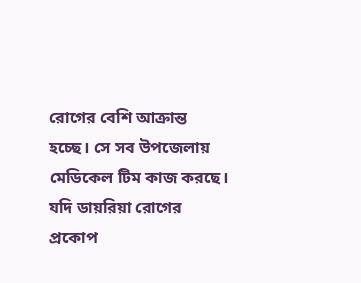রোগের বেশি আক্রান্ত হচ্ছে। সে সব উপজেলায় মেডিকেল টিম কাজ করছে। যদি ডায়রিয়া রোগের প্রকোপ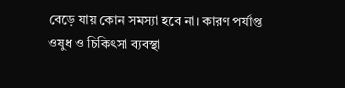বেড়ে যায় কোন সমস্যা হবে না। কারণ পর্যাপ্ত ওষুধ ও চিকিৎসা ব্যবস্থা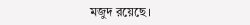মজুদ রয়েছে।